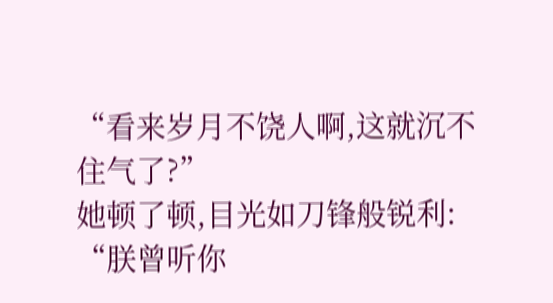“看来岁月不饶人啊,这就沉不住气了?”
她顿了顿,目光如刀锋般锐利:
“朕曾听你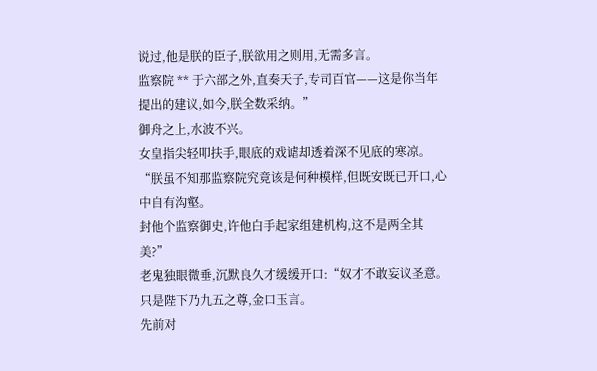说过,他是朕的臣子,朕欲用之则用,无需多言。
监察院 ** 于六部之外,直奏天子,专司百官——这是你当年提出的建议,如今,朕全数采纳。”
御舟之上,水波不兴。
女皇指尖轻叩扶手,眼底的戏谑却透着深不见底的寒凉。
“朕虽不知那监察院究竟该是何种模样,但既安既已开口,心中自有沟壑。
封他个监察御史,许他白手起家组建机构,这不是两全其美?”
老鬼独眼微垂,沉默良久才缓缓开口:“奴才不敢妄议圣意。
只是陛下乃九五之尊,金口玉言。
先前对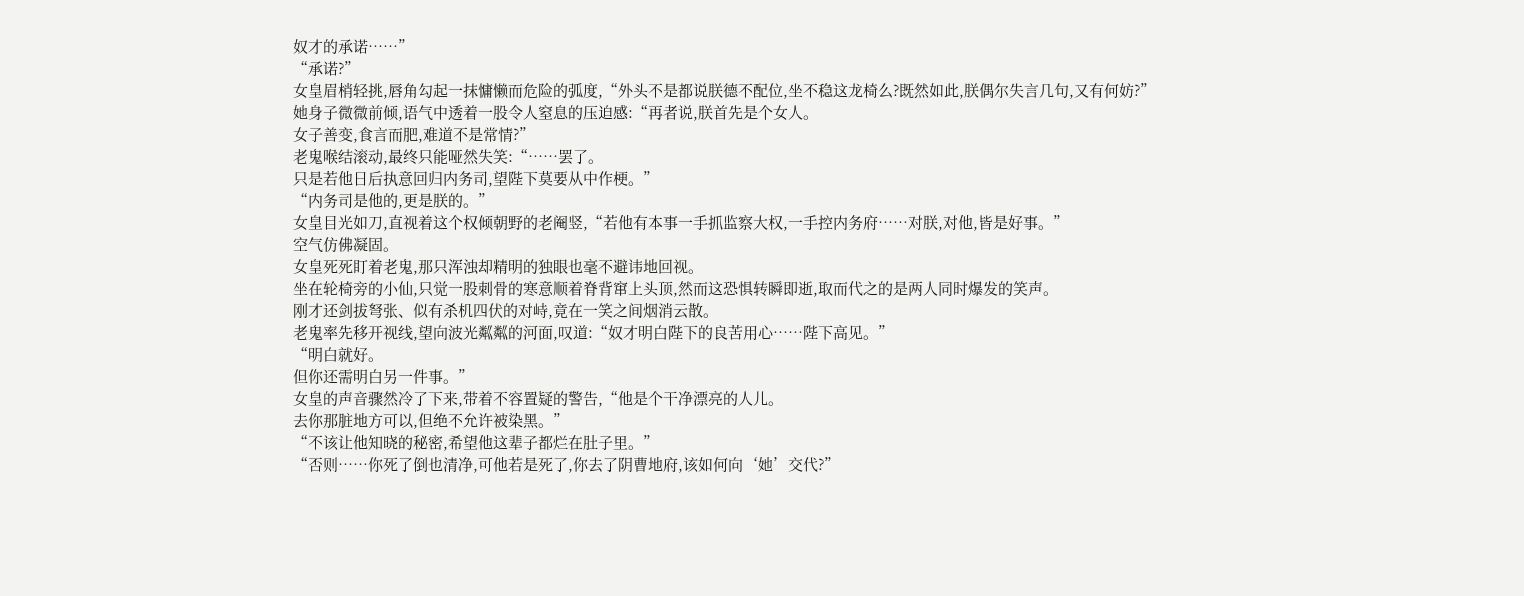奴才的承诺……”
“承诺?”
女皇眉梢轻挑,唇角勾起一抹慵懒而危险的弧度,“外头不是都说朕德不配位,坐不稳这龙椅么?既然如此,朕偶尔失言几句,又有何妨?”
她身子微微前倾,语气中透着一股令人窒息的压迫感:“再者说,朕首先是个女人。
女子善变,食言而肥,难道不是常情?”
老鬼喉结滚动,最终只能哑然失笑:“……罢了。
只是若他日后执意回归内务司,望陛下莫要从中作梗。”
“内务司是他的,更是朕的。”
女皇目光如刀,直视着这个权倾朝野的老阉竖,“若他有本事一手抓监察大权,一手控内务府……对朕,对他,皆是好事。”
空气仿佛凝固。
女皇死死盯着老鬼,那只浑浊却精明的独眼也毫不避讳地回视。
坐在轮椅旁的小仙,只觉一股刺骨的寒意顺着脊背窜上头顶,然而这恐惧转瞬即逝,取而代之的是两人同时爆发的笑声。
刚才还剑拔弩张、似有杀机四伏的对峙,竟在一笑之间烟消云散。
老鬼率先移开视线,望向波光粼粼的河面,叹道:“奴才明白陛下的良苦用心……陛下高见。”
“明白就好。
但你还需明白另一件事。”
女皇的声音骤然冷了下来,带着不容置疑的警告,“他是个干净漂亮的人儿。
去你那脏地方可以,但绝不允许被染黑。”
“不该让他知晓的秘密,希望他这辈子都烂在肚子里。”
“否则……你死了倒也清净,可他若是死了,你去了阴曹地府,该如何向‘她’交代?”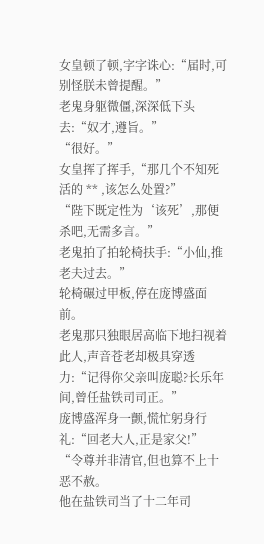女皇顿了顿,字字诛心:“届时,可别怪朕未曾提醒。”
老鬼身躯微僵,深深低下头去:“奴才,遵旨。”
“很好。”
女皇挥了挥手,“那几个不知死活的 ** ,该怎么处置?”
“陛下既定性为‘该死’,那便杀吧,无需多言。”
老鬼拍了拍轮椅扶手:“小仙,推老夫过去。”
轮椅碾过甲板,停在庞博盛面前。
老鬼那只独眼居高临下地扫视着此人,声音苍老却极具穿透力:“记得你父亲叫庞聪?长乐年间,曾任盐铁司司正。”
庞博盛浑身一颤,慌忙躬身行礼:“回老大人,正是家父!”
“令尊并非清官,但也算不上十恶不赦。
他在盐铁司当了十二年司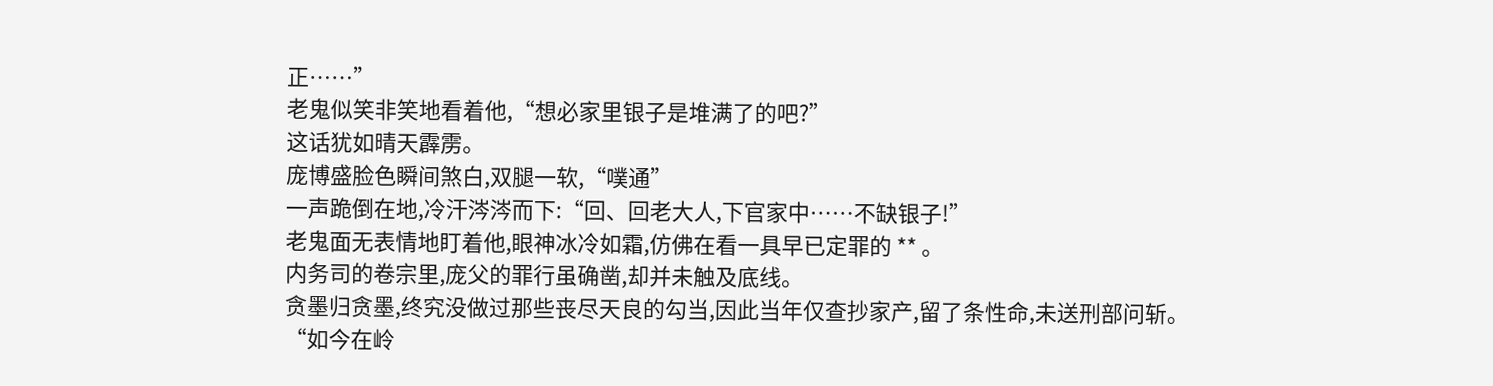正……”
老鬼似笑非笑地看着他,“想必家里银子是堆满了的吧?”
这话犹如晴天霹雳。
庞博盛脸色瞬间煞白,双腿一软,“噗通”
一声跪倒在地,冷汗涔涔而下:“回、回老大人,下官家中……不缺银子!”
老鬼面无表情地盯着他,眼神冰冷如霜,仿佛在看一具早已定罪的 ** 。
内务司的卷宗里,庞父的罪行虽确凿,却并未触及底线。
贪墨归贪墨,终究没做过那些丧尽天良的勾当,因此当年仅查抄家产,留了条性命,未送刑部问斩。
“如今在岭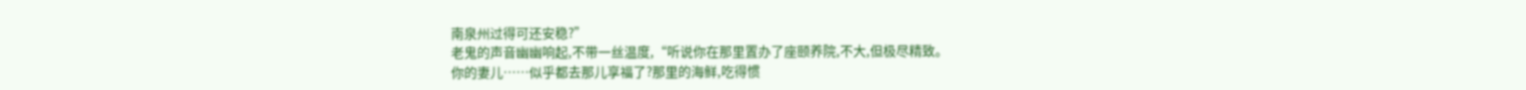南泉州过得可还安稳?”
老鬼的声音幽幽响起,不带一丝温度,“听说你在那里置办了座颐养院,不大,但极尽精致。
你的妻儿……似乎都去那儿享福了?那里的海鲜,吃得惯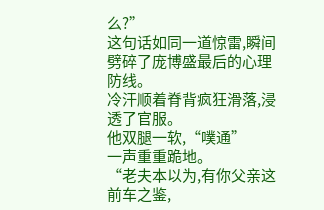么?”
这句话如同一道惊雷,瞬间劈碎了庞博盛最后的心理防线。
冷汗顺着脊背疯狂滑落,浸透了官服。
他双腿一软,“噗通”
一声重重跪地。
“老夫本以为,有你父亲这前车之鉴,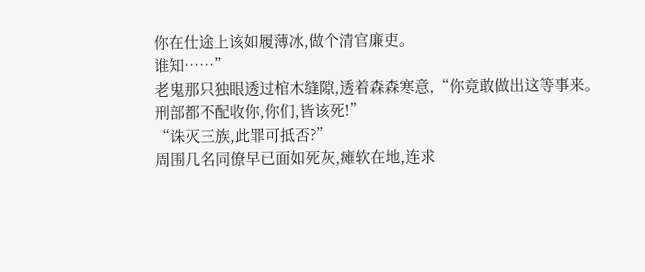你在仕途上该如履薄冰,做个清官廉吏。
谁知……”
老鬼那只独眼透过棺木缝隙,透着森森寒意,“你竟敢做出这等事来。
刑部都不配收你,你们,皆该死!”
“诛灭三族,此罪可抵否?”
周围几名同僚早已面如死灰,瘫软在地,连求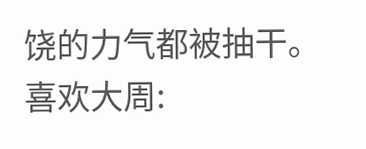饶的力气都被抽干。
喜欢大周: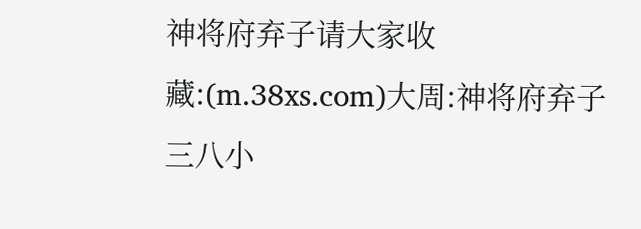神将府弃子请大家收藏:(m.38xs.com)大周:神将府弃子三八小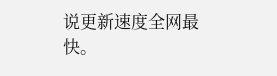说更新速度全网最快。